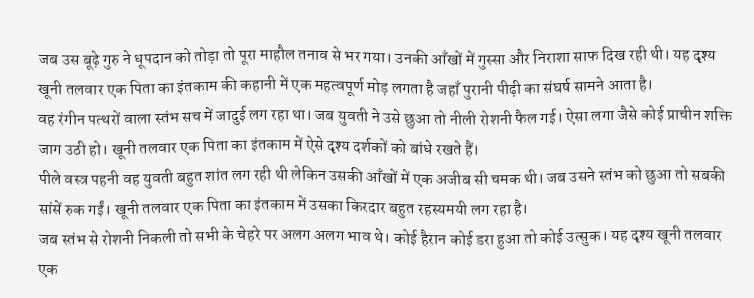जब उस बूढ़े गुरु ने धूपदान को तोड़ा तो पूरा माहौल तनाव से भर गया। उनकी आँखों में गुस्सा और निराशा साफ दिख रही थी। यह दृश्य खूनी तलवार एक पिता का इंतकाम की कहानी में एक महत्वपूर्ण मोड़ लगता है जहाँ पुरानी पीढ़ी का संघर्ष सामने आता है।
वह रंगीन पत्थरों वाला स्तंभ सच में जादुई लग रहा था। जब युवती ने उसे छुआ तो नीली रोशनी फैल गई। ऐसा लगा जैसे कोई प्राचीन शक्ति जाग उठी हो। खूनी तलवार एक पिता का इंतकाम में ऐसे दृश्य दर्शकों को बांधे रखते हैं।
पीले वस्त्र पहनी वह युवती बहुत शांत लग रही थी लेकिन उसकी आँखों में एक अजीब सी चमक थी। जब उसने स्तंभ को छुआ तो सबकी सांसें रुक गईं। खूनी तलवार एक पिता का इंतकाम में उसका किरदार बहुत रहस्यमयी लग रहा है।
जब स्तंभ से रोशनी निकली तो सभी के चेहरे पर अलग अलग भाव थे। कोई हैरान कोई डरा हुआ तो कोई उत्सुक। यह दृश्य खूनी तलवार एक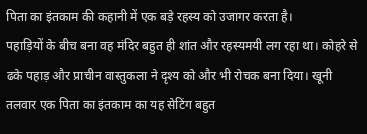पिता का इंतकाम की कहानी में एक बड़े रहस्य को उजागर करता है।
पहाड़ियों के बीच बना वह मंदिर बहुत ही शांत और रहस्यमयी लग रहा था। कोहरे से ढके पहाड़ और प्राचीन वास्तुकला ने दृश्य को और भी रोचक बना दिया। खूनी तलवार एक पिता का इंतकाम का यह सेटिंग बहुत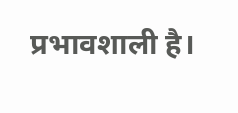प्रभावशाली है।